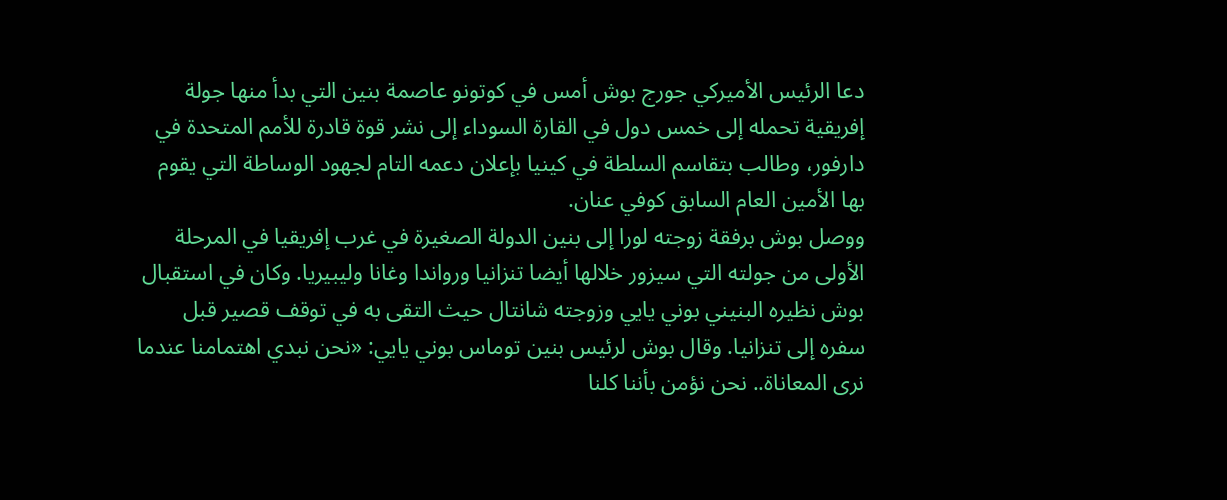دعا الرئيس الأميركي جورج بوش أمس في كوتونو عاصمة بنين التي بدأ منها جولة إفريقية تحمله إلى خمس دول في القارة السوداء إلى نشر قوة قادرة للأمم المتحدة في دارفور، وطالب بتقاسم السلطة في كينيا بإعلان دعمه التام لجهود الوساطة التي يقوم بها الأمين العام السابق كوفي عنان.
ووصل بوش برفقة زوجته لورا إلى بنين الدولة الصغيرة في غرب إفريقيا في المرحلة الأولى من جولته التي سيزور خلالها أيضا تنزانيا ورواندا وغانا وليبيريا. وكان في استقبال بوش نظيره البنيني بوني يايي وزوجته شانتال حيث التقى به في توقف قصير قبل سفره إلى تنزانيا. وقال بوش لرئيس بنين توماس بوني يايي: «نحن نبدي اهتمامنا عندما نرى المعاناة.. نحن نؤمن بأننا كلنا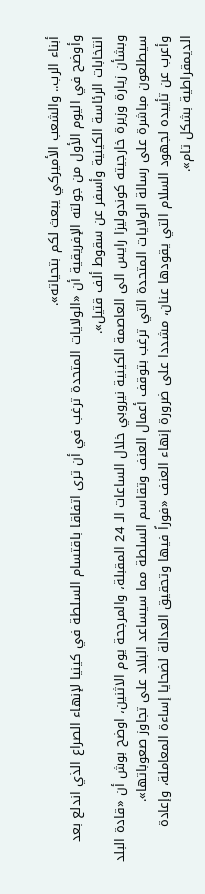أبناء الرب.. والشعب الأميركي يبعث لكم بتحياته».
وأوضح في اليوم الأول من جولته الإفريقية أن «الولايات المتحدة ترغب في أن ترى اتفاقا باقتسام السلطة في كينيا لإنهاء الصراع الذي اندلع بعد انتخابات الرئاسة الكينية وأسفر عن سقوط ألف قتيل».
وبشأن زيارة وزيرة خارجيته كوندوليزا رايس الى العاصمة الكينية نيروبي خلال الساعات الـ 24 المقبلة، والمرجحة يوم الاثنين، اوضح بوش أن «قادة البلد سيطلعون مباشرة على رسالة الولايات المتحدة التي ترغب بتوقف أعمال العنف وتقاسم السلطة مما سيساعد البلاد على تجاوز صعوباتها».
وأعرب عن تأييده لجهود السلام التي يقودها عنان، مشددا على ضرورة إنهاء العنف «فوراً فيها وتحقيق العدالة لضحايا إساءة المعاملة، وإعادة الديمقراطية بشكل تام».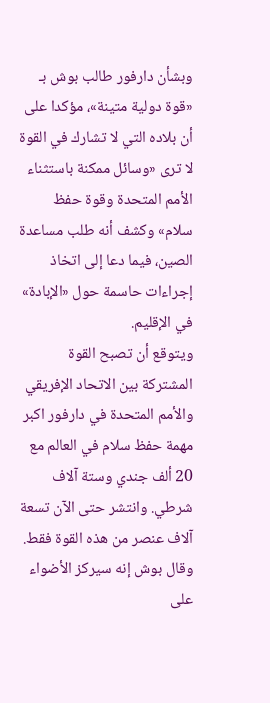وبشأن دارفور طالب بوش بـ «قوة دولية متينة»، مؤكدا على أن بلاده التي لا تشارك في القوة لا ترى «وسائل ممكنة باستثناء الأمم المتحدة وقوة حفظ سلام» وكشف أنه طلب مساعدة الصين، فيما دعا إلى اتخاذ إجراءات حاسمة حول «الإبادة» في الإقليم.
ويتوقع أن تصبح القوة المشتركة بين الاتحاد الإفريقي والأمم المتحدة في دارفور اكبر مهمة حفظ سلام في العالم مع 20 ألف جندي وستة آلاف شرطي. وانتشر حتى الآن تسعة آلاف عنصر من هذه القوة فقط.
وقال بوش إنه سيركز الأضواء على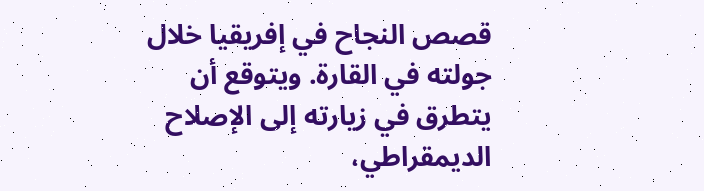قصص النجاح في إفريقيا خلال جولته في القارة. ويتوقع أن يتطرق في زيارته إلى الإصلاح الديمقراطي،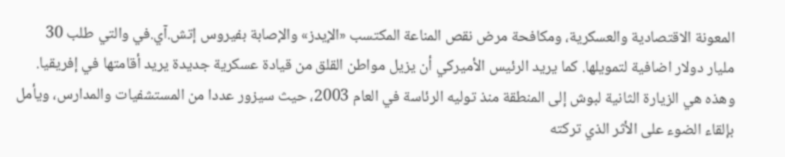المعونة الاقتصادية والعسكرية، ومكافحة مرض نقص المناعة المكتسب «الإيدز» والإصابة بفيروس إتش.آي.في والتي طلب 30 مليار دولار اضافية لتمويلها. كما يريد الرئيس الأميركي أن يزيل مواطن القلق من قيادة عسكرية جديدة يريد أقامتها في إفريقيا.
وهذه هي الزيارة الثانية لبوش إلى المنطقة منذ توليه الرئاسة في العام 2003، حيث سيزور عددا من المستشفيات والمدارس، ويأمل بإلقاء الضوء على الأثر الذي تركته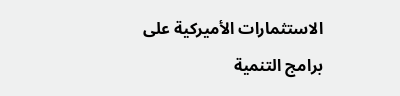الاستثمارات الأميركية على برامج التنمية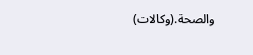والصحة.(وكالات)